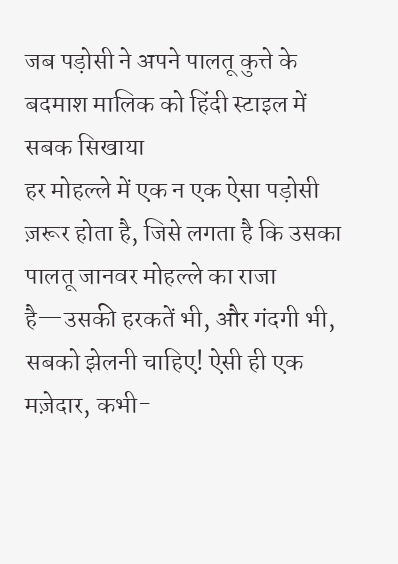जब पड़ोसी ने अपने पालतू कुत्ते के बदमाश मालिक को हिंदी स्टाइल में सबक सिखाया
हर मोहल्ले में एक न एक ऐसा पड़ोसी ज़रूर होता है, जिसे लगता है कि उसका पालतू जानवर मोहल्ले का राजा है—उसकी हरकतें भी, और गंदगी भी, सबको झेलनी चाहिए! ऐसी ही एक मज़ेदार, कभी-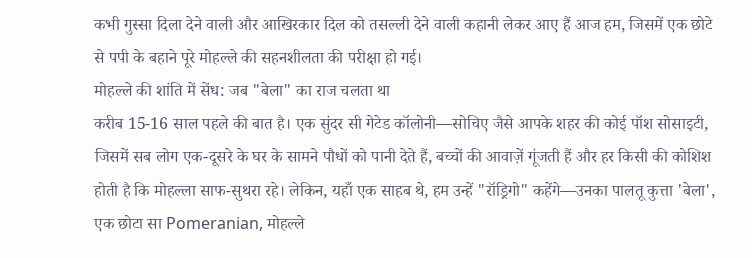कभी गुस्सा दिला देने वाली और आखिरकार दिल को तसल्ली देने वाली कहानी लेकर आए हैं आज हम, जिसमें एक छोटे से पपी के बहाने पूरे मोहल्ले की सहनशीलता की परीक्षा हो गई।
मोहल्ले की शांति में सेंध: जब "बेला" का राज चलता था
करीब 15-16 साल पहले की बात है। एक सुंदर सी गेटेड कॉलोनी—सोचिए जैसे आपके शहर की कोई पॉश सोसाइटी, जिसमें सब लोग एक-दूसरे के घर के सामने पौधों को पानी देते हैं, बच्चों की आवाज़ें गूंजती हैं और हर किसी की कोशिश होती है कि मोहल्ला साफ-सुथरा रहे। लेकिन, यहाँ एक साहब थे, हम उन्हें "रॉड्रिगो" कहेंगे—उनका पालतू कुत्ता 'बेला', एक छोटा सा Pomeranian, मोहल्ले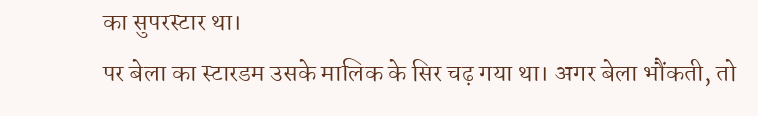का सुपरस्टार था।
पर बेला का स्टारडम उसके मालिक के सिर चढ़ गया था। अगर बेला भौंकती, तो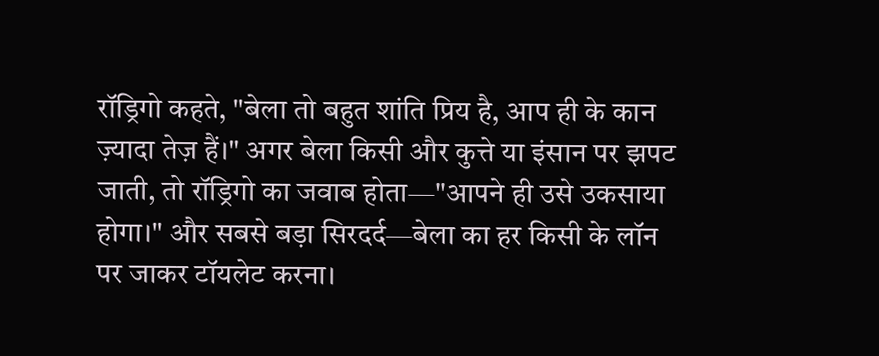रॉड्रिगो कहते, "बेला तो बहुत शांति प्रिय है, आप ही के कान ज़्यादा तेज़ हैं।" अगर बेला किसी और कुत्ते या इंसान पर झपट जाती, तो रॉड्रिगो का जवाब होता—"आपने ही उसे उकसाया होगा।" और सबसे बड़ा सिरदर्द—बेला का हर किसी के लॉन पर जाकर टॉयलेट करना।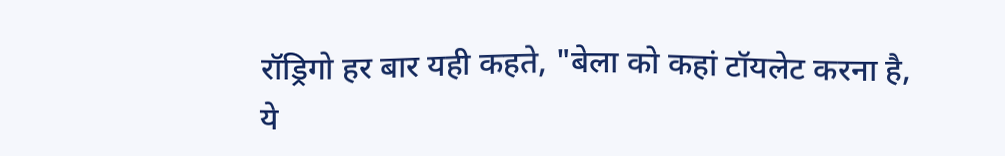रॉड्रिगो हर बार यही कहते, "बेला को कहां टॉयलेट करना है, ये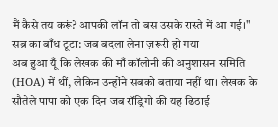मैं कैसे तय करूं? आपकी लॉन तो बस उसके रास्ते में आ गई।"
सब्र का बाँध टूटा: जब बदला लेना ज़रूरी हो गया
अब हुआ यूँ कि लेखक की माँ कॉलोनी की अनुशासन समिति (HOA) में थीं, लेकिन उन्होंने सबको बताया नहीं था। लेखक के सौतेले पापा को एक दिन जब रॉड्रिगो की यह ढिठाई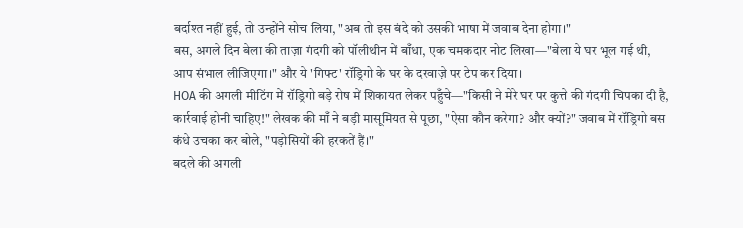बर्दाश्त नहीं हुई, तो उन्होंने सोच लिया, "अब तो इस बंदे को उसकी भाषा में जवाब देना होगा।"
बस, अगले दिन बेला की ताज़ा गंदगी को पॉलीथीन में बाँधा, एक चमकदार नोट लिखा—"बेला ये घर भूल गई थी, आप संभाल लीजिएगा।" और ये 'गिफ्ट' रॉड्रिगो के घर के दरवाज़े पर टेप कर दिया।
HOA की अगली मीटिंग में रॉड्रिगो बड़े रोष में शिकायत लेकर पहुँचे—"किसी ने मेरे घर पर कुत्ते की गंदगी चिपका दी है, कार्रवाई होनी चाहिए!" लेखक की माँ ने बड़ी मासूमियत से पूछा, "ऐसा कौन करेगा? और क्यों?" जवाब में रॉड्रिगो बस कंधे उचका कर बोले, "पड़ोसियों की हरकतें हैं।"
बदले की अगली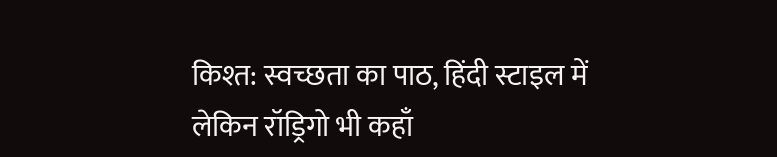किश्त: स्वच्छता का पाठ, हिंदी स्टाइल में
लेकिन रॉड्रिगो भी कहाँ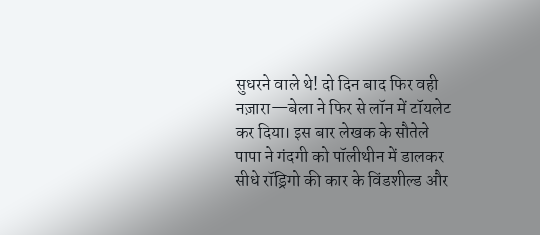सुधरने वाले थे! दो दिन बाद फिर वही नज़ारा—बेला ने फिर से लॉन में टॉयलेट कर दिया। इस बार लेखक के सौतेले पापा ने गंदगी को पॉलीथीन में डालकर सीधे रॉड्रिगो की कार के विंडशील्ड और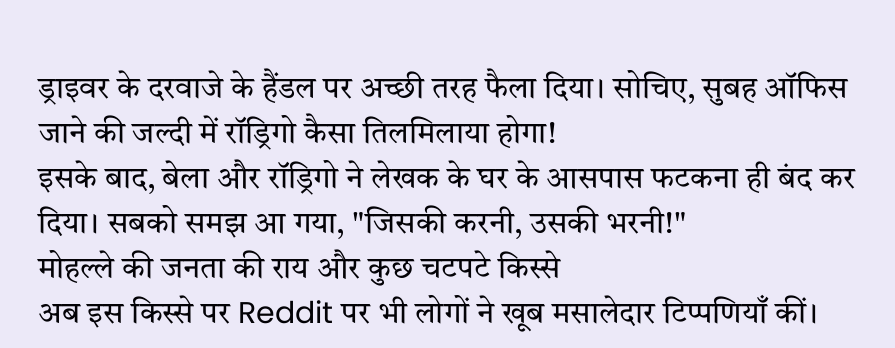ड्राइवर के दरवाजे के हैंडल पर अच्छी तरह फैला दिया। सोचिए, सुबह ऑफिस जाने की जल्दी में रॉड्रिगो कैसा तिलमिलाया होगा!
इसके बाद, बेला और रॉड्रिगो ने लेखक के घर के आसपास फटकना ही बंद कर दिया। सबको समझ आ गया, "जिसकी करनी, उसकी भरनी!"
मोहल्ले की जनता की राय और कुछ चटपटे किस्से
अब इस किस्से पर Reddit पर भी लोगों ने खूब मसालेदार टिप्पणियाँ कीं।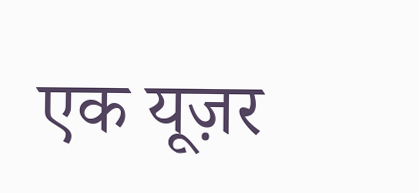एक यूज़र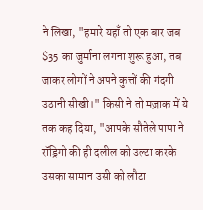ने लिखा, "हमारे यहाँ तो एक बार जब $35 का जुर्माना लगना शुरू हुआ, तब जाकर लोगों ने अपने कुत्तों की गंदगी उठानी सीखी।" किसी ने तो मज़ाक में ये तक कह दिया, "आपके सौतेले पापा ने रॉड्रिगो की ही दलील को उल्टा करके उसका सामान उसी को लौटा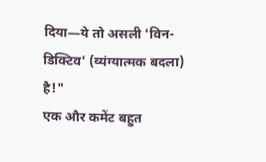दिया—ये तो असली 'विन-डिक्टिव' (व्यंग्यात्मक बदला) है!"
एक और कमेंट बहुत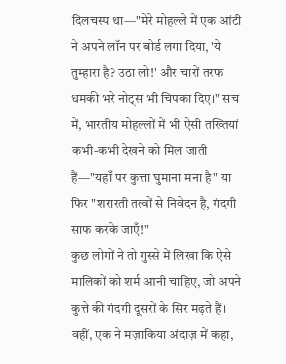दिलचस्प था—"मेरे मोहल्ले में एक आंटी ने अपने लॉन पर बोर्ड लगा दिया, 'ये तुम्हारा है? उठा लो!' और चारों तरफ धमकी भरे नोट्स भी चिपका दिए।" सच में, भारतीय मोहल्लों में भी ऐसी तख्तियां कभी-कभी देखने को मिल जाती हैं—"यहाँ पर कुत्ता घुमाना मना है" या फिर "शरारती तत्वों से निवेदन है, गंदगी साफ करके जाएँ!"
कुछ लोगों ने तो गुस्से में लिखा कि ऐसे मालिकों को शर्म आनी चाहिए, जो अपने कुत्ते की गंदगी दूसरों के सिर मढ़ते हैं। वहीं, एक ने मज़ाकिया अंदाज़ में कहा,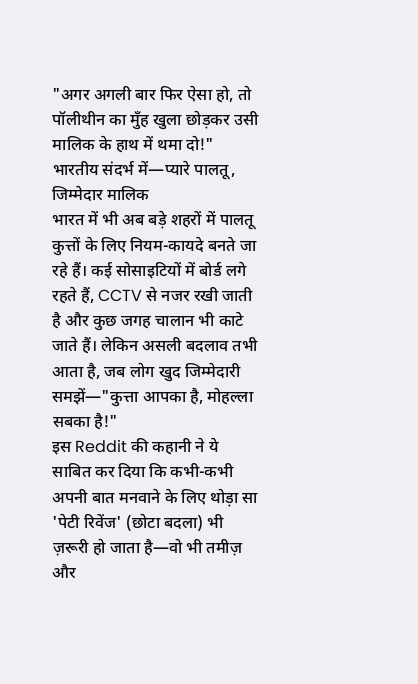"अगर अगली बार फिर ऐसा हो, तो पॉलीथीन का मुँह खुला छोड़कर उसी मालिक के हाथ में थमा दो!"
भारतीय संदर्भ में—प्यारे पालतू, जिम्मेदार मालिक
भारत में भी अब बड़े शहरों में पालतू कुत्तों के लिए नियम-कायदे बनते जा रहे हैं। कई सोसाइटियों में बोर्ड लगे रहते हैं, CCTV से नजर रखी जाती है और कुछ जगह चालान भी काटे जाते हैं। लेकिन असली बदलाव तभी आता है, जब लोग खुद जिम्मेदारी समझें—"कुत्ता आपका है, मोहल्ला सबका है!"
इस Reddit की कहानी ने ये साबित कर दिया कि कभी-कभी अपनी बात मनवाने के लिए थोड़ा सा 'पेटी रिवेंज' (छोटा बदला) भी ज़रूरी हो जाता है—वो भी तमीज़ और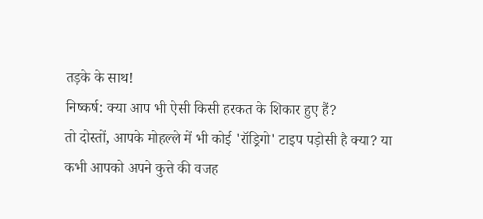तड़के के साथ!
निष्कर्ष: क्या आप भी ऐसी किसी हरकत के शिकार हुए हैं?
तो दोस्तों, आपके मोहल्ले में भी कोई 'रॉड्रिगो' टाइप पड़ोसी है क्या? या कभी आपको अपने कुत्ते की वजह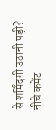से शर्मिंदगी उठानी पड़ी? नीचे कमेंट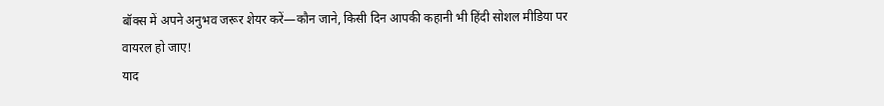बॉक्स में अपने अनुभव जरूर शेयर करें—कौन जाने, किसी दिन आपकी कहानी भी हिंदी सोशल मीडिया पर वायरल हो जाए!
याद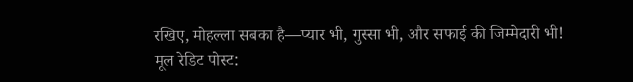रखिए, मोहल्ला सबका है—प्यार भी, गुस्सा भी, और सफाई की जिम्मेदारी भी!
मूल रेडिट पोस्ट: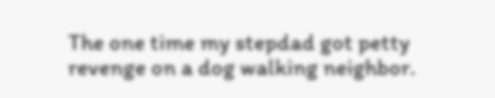The one time my stepdad got petty revenge on a dog walking neighbor.